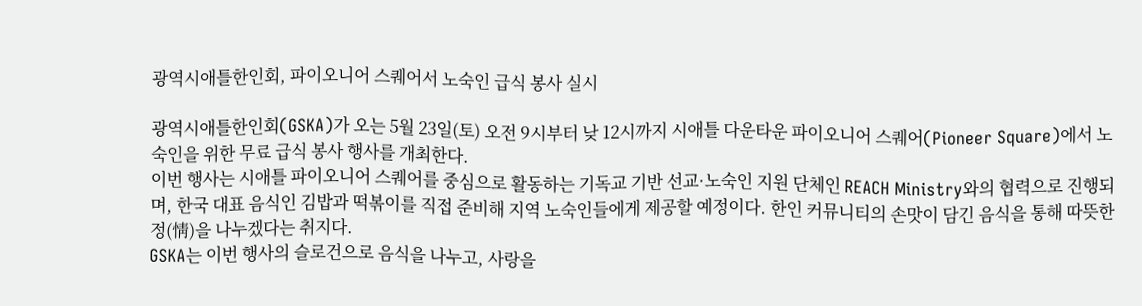광역시애틀한인회, 파이오니어 스퀘어서 노숙인 급식 봉사 실시

광역시애틀한인회(GSKA)가 오는 5월 23일(토) 오전 9시부터 낮 12시까지 시애틀 다운타운 파이오니어 스퀘어(Pioneer Square)에서 노숙인을 위한 무료 급식 봉사 행사를 개최한다.
이번 행사는 시애틀 파이오니어 스퀘어를 중심으로 활동하는 기독교 기반 선교·노숙인 지원 단체인 REACH Ministry와의 협력으로 진행되며, 한국 대표 음식인 김밥과 떡볶이를 직접 준비해 지역 노숙인들에게 제공할 예정이다. 한인 커뮤니티의 손맛이 담긴 음식을 통해 따뜻한 정(情)을 나누겠다는 취지다.
GSKA는 이번 행사의 슬로건으로 음식을 나누고, 사랑을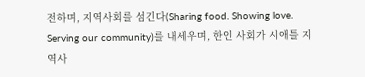전하며, 지역사회를 섬긴다(Sharing food. Showing love. Serving our community)를 내세우며, 한인 사회가 시애틀 지역사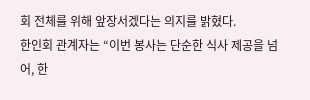회 전체를 위해 앞장서겠다는 의지를 밝혔다.
한인회 관계자는 “이번 봉사는 단순한 식사 제공을 넘어, 한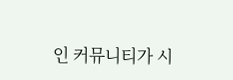인 커뮤니티가 시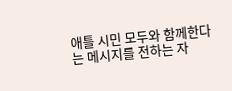애틀 시민 모두와 함께한다는 메시지를 전하는 자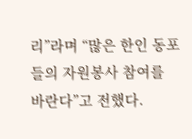리”라며 “많은 한인 동포들의 자원봉사 참여를 바란다”고 전했다.